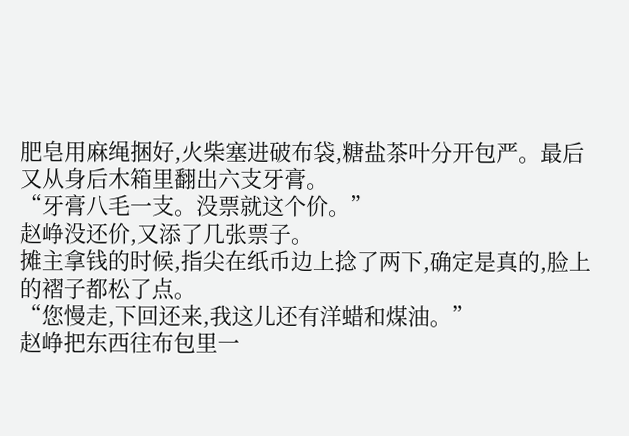肥皂用麻绳捆好,火柴塞进破布袋,糖盐茶叶分开包严。最后又从身后木箱里翻出六支牙膏。
“牙膏八毛一支。没票就这个价。”
赵峥没还价,又添了几张票子。
摊主拿钱的时候,指尖在纸币边上捻了两下,确定是真的,脸上的褶子都松了点。
“您慢走,下回还来,我这儿还有洋蜡和煤油。”
赵峥把东西往布包里一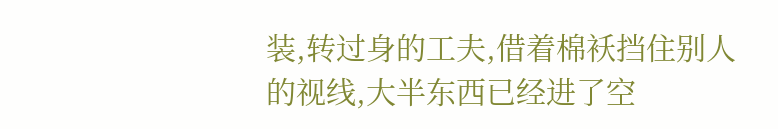装,转过身的工夫,借着棉袄挡住别人的视线,大半东西已经进了空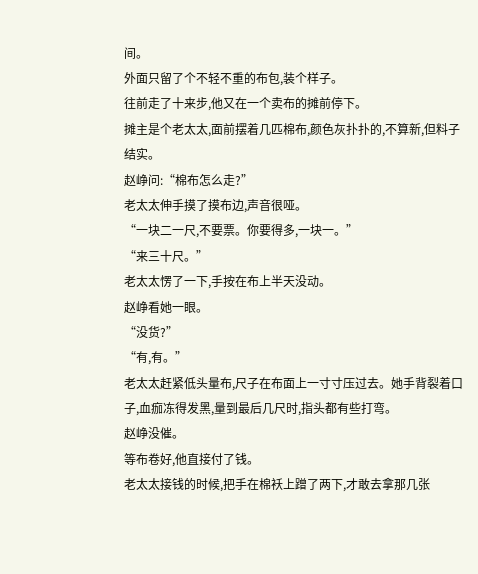间。
外面只留了个不轻不重的布包,装个样子。
往前走了十来步,他又在一个卖布的摊前停下。
摊主是个老太太,面前摆着几匹棉布,颜色灰扑扑的,不算新,但料子结实。
赵峥问:“棉布怎么走?”
老太太伸手摸了摸布边,声音很哑。
“一块二一尺,不要票。你要得多,一块一。”
“来三十尺。”
老太太愣了一下,手按在布上半天没动。
赵峥看她一眼。
“没货?”
“有,有。”
老太太赶紧低头量布,尺子在布面上一寸寸压过去。她手背裂着口子,血痂冻得发黑,量到最后几尺时,指头都有些打弯。
赵峥没催。
等布卷好,他直接付了钱。
老太太接钱的时候,把手在棉袄上蹭了两下,才敢去拿那几张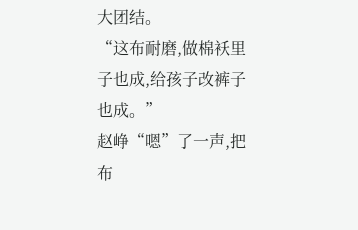大团结。
“这布耐磨,做棉袄里子也成,给孩子改裤子也成。”
赵峥“嗯”了一声,把布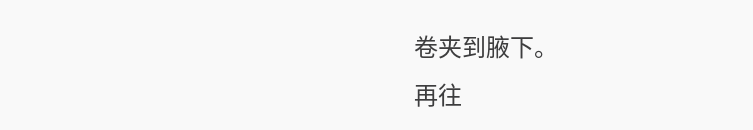卷夹到腋下。
再往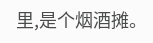里,是个烟酒摊。